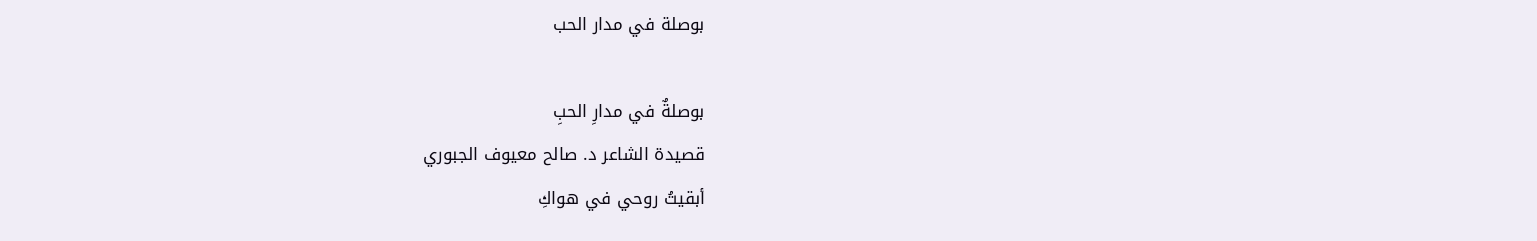بوصلة في مدار الحب

بوصلةٌ في مدارِ الحبِ
قصيدة الشاعر د. صالح معيوف الجبوري
أبقيتُ روحي في هواكِ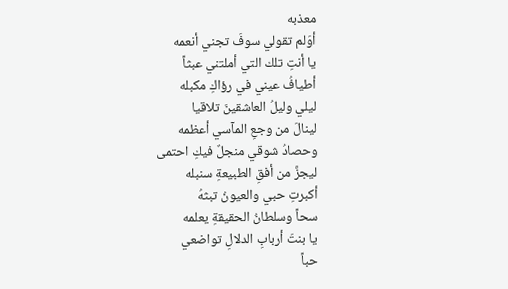معذبه
أوَلم تقولي سوفَ تجني أنعمه
يا أنتِ تلك التي أملتني عبثاً
أطيافُ عيني في رؤاكِ مكبله
ليلي وليلُ العاشقينَ تلاقيا
لينالَ من وجعِ المآسي أعظمه
وحصادُ شوقي منجلٌ فيكِ احتمى
ليجزَّ من أفقِ الطبيعةِ سنبله
أكبرتِ حبي والعيونُ تبثهُ
سحاً وسلطانُ الحقيقةِ يعلمه
يا بنتَ أربابِ الدلالِ تواضعي
حباً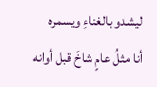ليشدو بالغناءِ ويسمره
أنا مثلُ عامٍ شاخَ قبل أوانه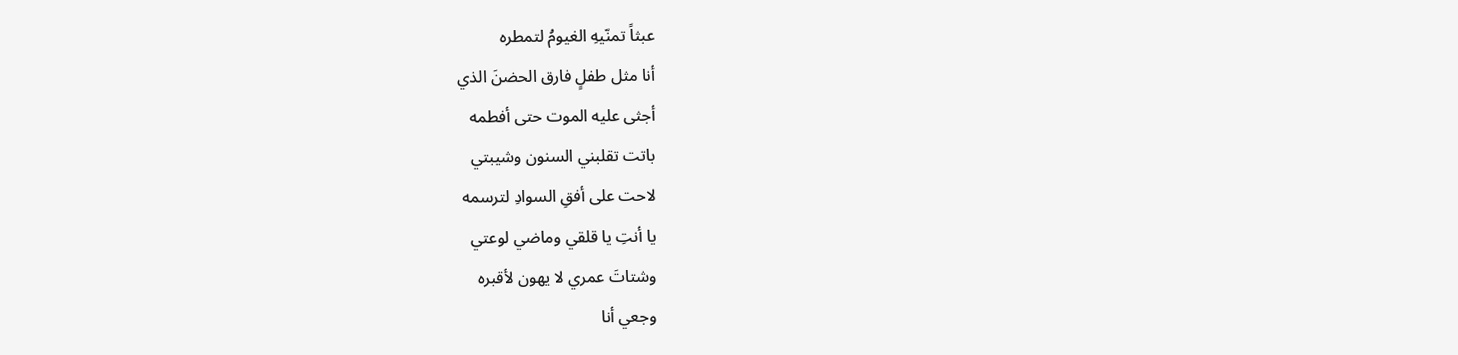عبثاً تمنّيهِ الغيومُ لتمطره
أنا مثل طفلٍ فارق الحضنَ الذي
أجثى عليه الموت حتى أفطمه
باتت تقلبني السنون وشيبتي
لاحت على أفقِ السوادِ لترسمه
يا أنتِ يا قلقي وماضي لوعتي
وشتاتَ عمري لا يهون لأقبره
وجعي أنا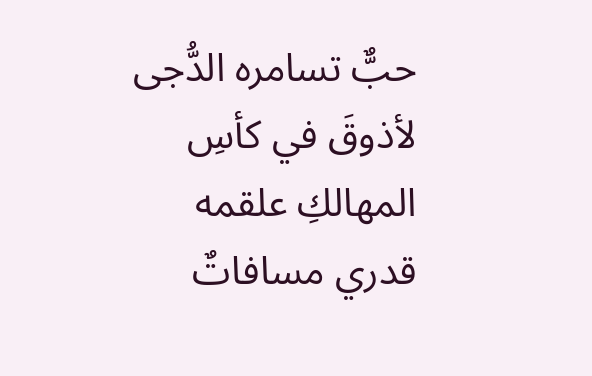حبٌّ تسامره الدُّجى
لأذوقَ في كأسِ المهالكِ علقمه
قدري مسافاتٌ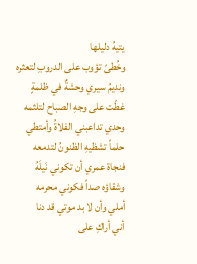يتيهُ دليلها
وخُطىً تؤوب على الدروبِ لتعثره
ونديمُ سيري وحشةٌ في ظلمةٍ
غطّت على وجهِ الصباح لتلثمه
وحدي تداعبني الفلاةُ وأمتطي
حلماً تشظيهِ الظنونُ لتدمعه
فنجاة عمري أن تكوني نَيلَهُ
وشقاؤه صداً فكوني محرمه
أملي وأن لا بد موتي قد دنا
أني أراكِ على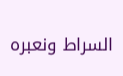السراط ونعبره